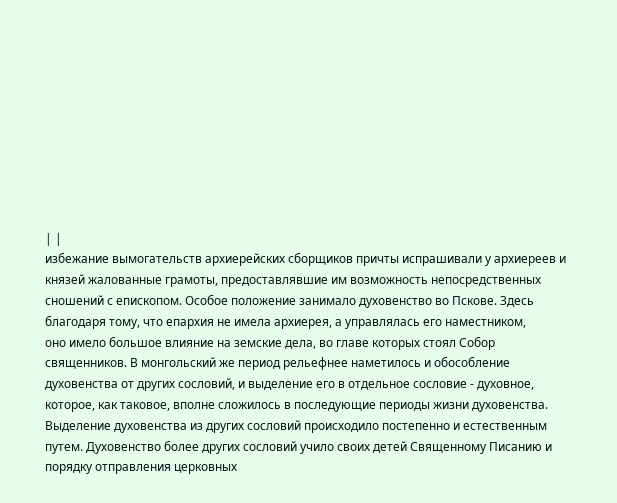| |
избежание вымогательств архиерейских сборщиков причты испрашивали у архиереев и
князей жалованные грамоты, предоставлявшие им возможность непосредственных
сношений с епископом. Особое положение занимало духовенство во Пскове. Здесь
благодаря тому, что епархия не имела архиерея, а управлялась его наместником,
оно имело большое влияние на земские дела, во главе которых стоял Собор
священников. В монгольский же период рельефнее наметилось и обособление
духовенства от других сословий, и выделение его в отдельное сословие - духовное,
которое, как таковое, вполне сложилось в последующие периоды жизни духовенства.
Выделение духовенства из других сословий происходило постепенно и естественным
путем. Духовенство более других сословий учило своих детей Священному Писанию и
порядку отправления церковных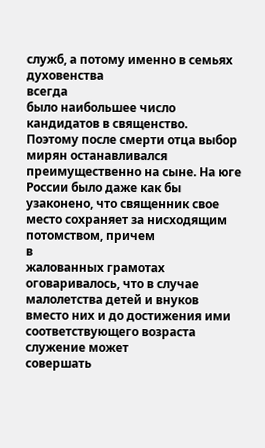служб, а потому именно в семьях духовенства
всегда
было наибольшее число кандидатов в священство. Поэтому после смерти отца выбор
мирян останавливался преимущественно на сыне. На юге России было даже как бы
узаконено, что священник свое место сохраняет за нисходящим потомством, причем
в
жалованных грамотах оговаривалось, что в случае малолетства детей и внуков
вместо них и до достижения ими соответствующего возраста служение может
совершать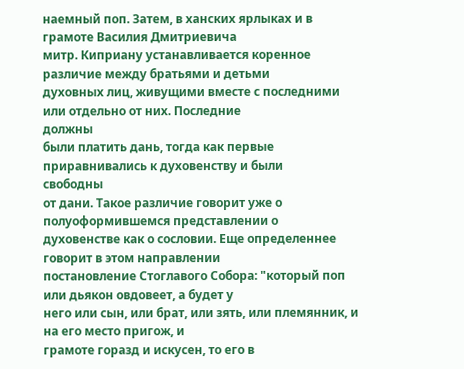наемный поп. Затем, в ханских ярлыках и в грамоте Василия Дмитриевича
митр. Киприану устанавливается коренное различие между братьями и детьми
духовных лиц, живущими вместе с последними или отдельно от них. Последние
должны
были платить дань, тогда как первые приравнивались к духовенству и были
свободны
от дани. Такое различие говорит уже о полуоформившемся представлении о
духовенстве как о сословии. Еще определеннее говорит в этом направлении
постановление Стоглавого Собора: "который поп или дьякон овдовеет, а будет у
него или сын, или брат, или зять, или племянник, и на его место пригож, и
грамоте горазд и искусен, то его в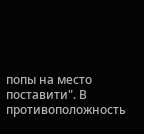попы на место поставити". В
противоположность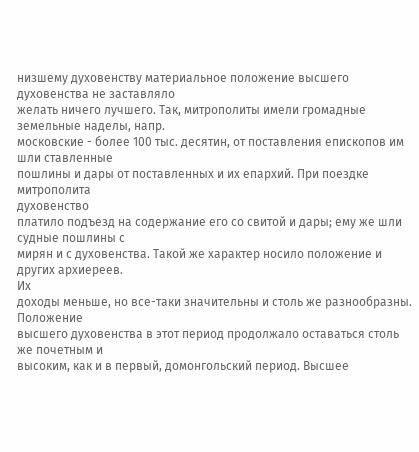низшему духовенству материальное положение высшего духовенства не заставляло
желать ничего лучшего. Так, митрополиты имели громадные земельные наделы, напр.
московские - более 100 тыс. десятин, от поставления епископов им шли ставленные
пошлины и дары от поставленных и их епархий. При поездке митрополита
духовенство
платило подъезд на содержание его со свитой и дары; ему же шли судные пошлины с
мирян и с духовенства. Такой же характер носило положение и других архиереев.
Их
доходы меньше, но все-таки значительны и столь же разнообразны. Положение
высшего духовенства в этот период продолжало оставаться столь же почетным и
высоким, как и в первый, домонгольский период. Высшее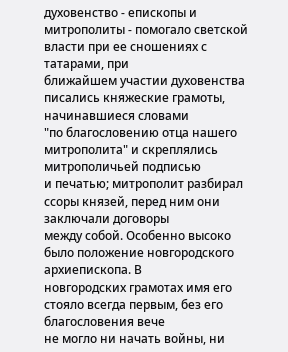духовенство - епископы и
митрополиты - помогало светской власти при ее сношениях с татарами, при
ближайшем участии духовенства писались княжеские грамоты, начинавшиеся словами
"по благословению отца нашего митрополита" и скреплялись митрополичьей подписью
и печатью; митрополит разбирал ссоры князей, перед ним они заключали договоры
между собой. Особенно высоко было положение новгородского архиепископа. В
новгородских грамотах имя его стояло всегда первым, без его благословения вече
не могло ни начать войны, ни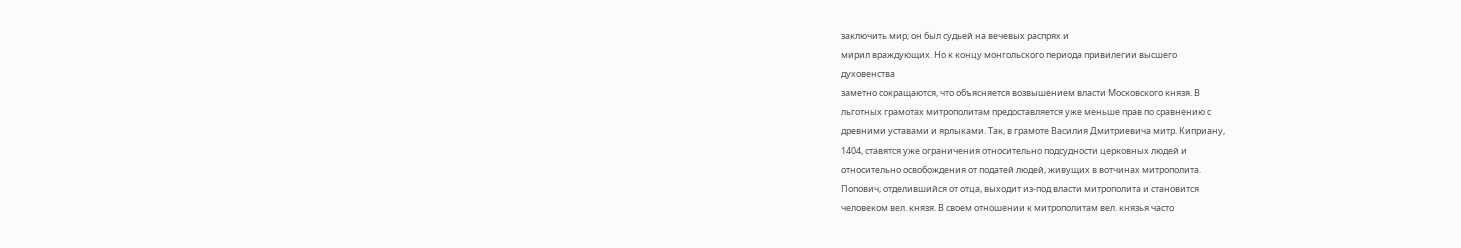заключить мир; он был судьей на вечевых распрях и
мирил враждующих. Но к концу монгольского периода привилегии высшего
духовенства
заметно сокращаются, что объясняется возвышением власти Московского князя. В
льготных грамотах митрополитам предоставляется уже меньше прав по сравнению с
древними уставами и ярлыками. Так, в грамоте Василия Дмитриевича митр. Киприану,
1404, ставятся уже ограничения относительно подсудности церковных людей и
относительно освобождения от податей людей, живущих в вотчинах митрополита.
Попович, отделившийся от отца, выходит из-под власти митрополита и становится
человеком вел. князя. В своем отношении к митрополитам вел. князья часто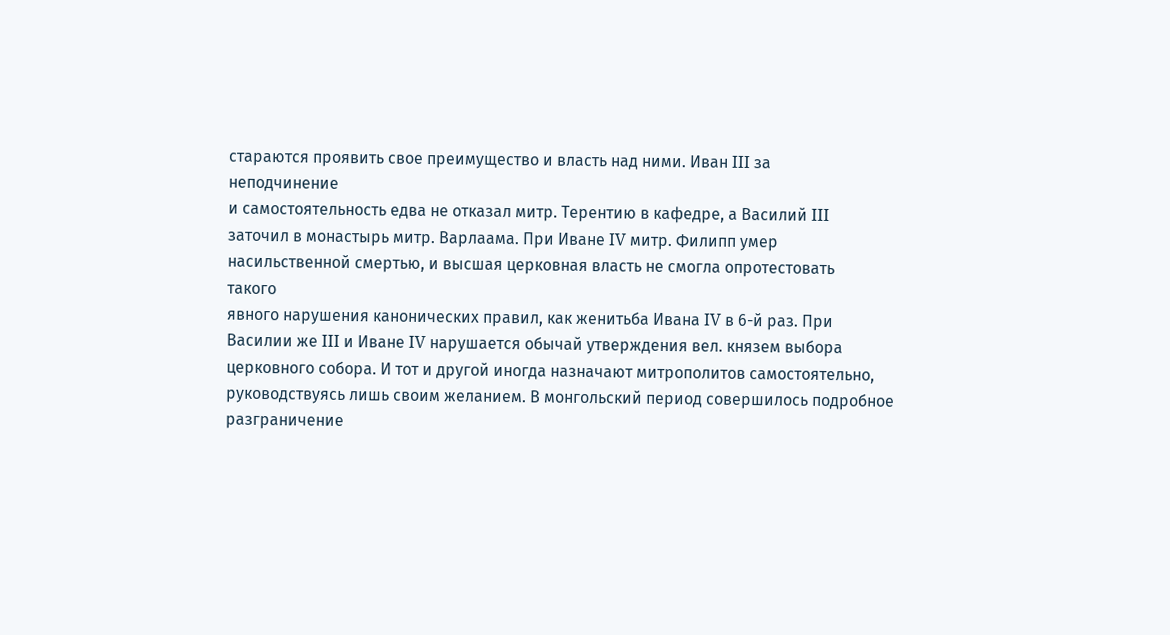стараются проявить свое преимущество и власть над ними. Иван III за
неподчинение
и самостоятельность едва не отказал митр. Терентию в кафедре, а Василий III
заточил в монастырь митр. Варлаама. При Иване IV митр. Филипп умер
насильственной смертью, и высшая церковная власть не смогла опротестовать
такого
явного нарушения канонических правил, как женитьба Ивана IV в 6-й раз. При
Василии же III и Иване IV нарушается обычай утверждения вел. князем выбора
церковного собора. И тот и другой иногда назначают митрополитов самостоятельно,
руководствуясь лишь своим желанием. В монгольский период совершилось подробное
разграничение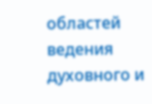областей ведения духовного и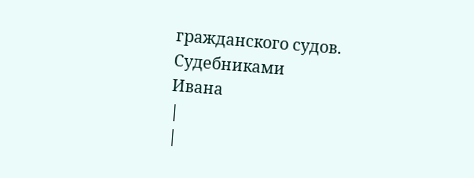гражданского судов. Судебниками
Ивана
|
|